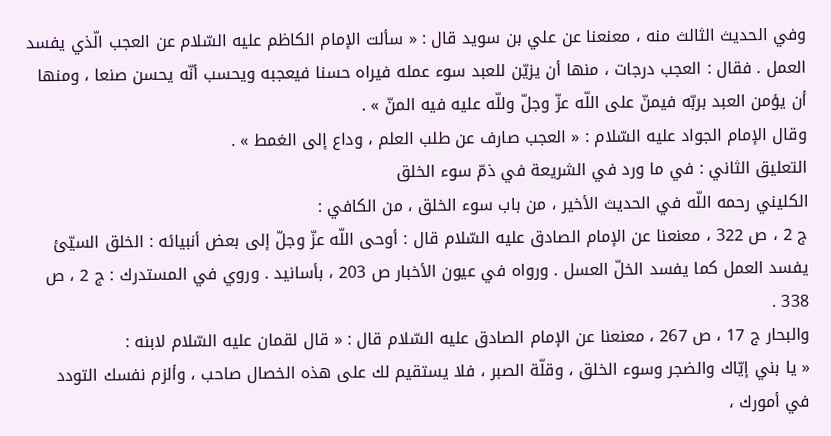وفي الحديث الثالث منه ، معنعنا عن علي بن سويد قال : « سألت الإمام الكاظم عليه السّلام عن العجب الّذي يفسد العمل . فقال : العجب درجات ، منها أن يزيّن للعبد سوء عمله فيراه حسنا فيعجبه ويحسب أنّه يحسن صنعا ، ومنها أن يؤمن العبد بربّه فيمنّ على اللّه عزّ وجلّ وللّه عليه فيه المنّ » .
وقال الإمام الجواد عليه السّلام : « العجب صارف عن طلب العلم ، وداع إلى الغمط » .
التعليق الثاني : في ما ورد في الشريعة في ذمّ سوء الخلق
الكليني رحمه اللّه في الحديث الأخير ، من باب سوء الخلق ، من الكافي :
ج 2 ، ص 322 ، معنعنا عن الإمام الصادق عليه السّلام قال : أوحى اللّه عزّ وجلّ إلى بعض أنبيائه : الخلق السيّئ يفسد العمل كما يفسد الخلّ العسل . ورواه في عيون الأخبار ص 203 ، بأسانيد . وروي في المستدرك : ج 2 ، ص 338 .
والبحار ج 17 ، ص 267 ، معنعنا عن الإمام الصادق عليه السّلام قال : « قال لقمان عليه السّلام لابنه :
« يا بني إيّاك والضجر وسوء الخلق ، وقلّة الصبر ، فلا يستقيم لك على هذه الخصال صاحب ، وألزم نفسك التودد في أمورك ،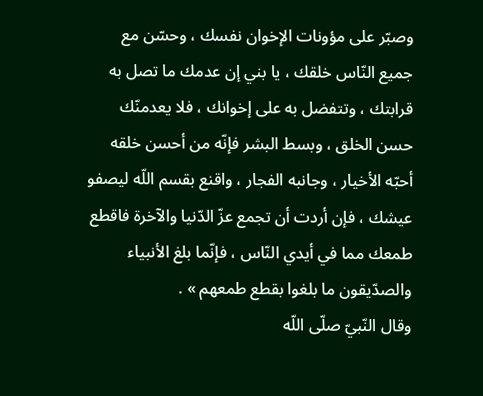وصبّر على مؤونات الإخوان نفسك ، وحسّن مع جميع النّاس خلقك ، يا بني إن عدمك ما تصل به قرابتك ، وتتفضل به على إخوانك ، فلا يعدمنّك حسن الخلق ، وبسط البشر فإنّه من أحسن خلقه أحبّه الأخيار ، وجانبه الفجار ، واقنع بقسم اللّه ليصفو عيشك ، فإن أردت أن تجمع عزّ الدّنيا والآخرة فاقطع طمعك مما في أيدي النّاس ، فإنّما بلغ الأنبياء والصدّيقون ما بلغوا بقطع طمعهم » .
وقال النّبيّ صلّى اللّه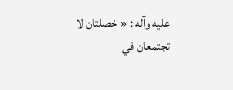عليه وآله : « خصلتان لا تجتمعان في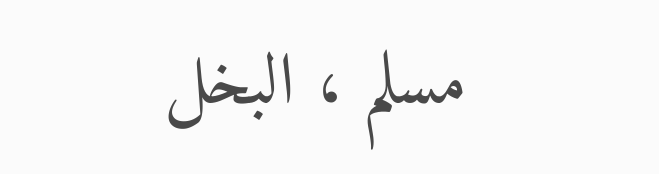مسلم ، البخل